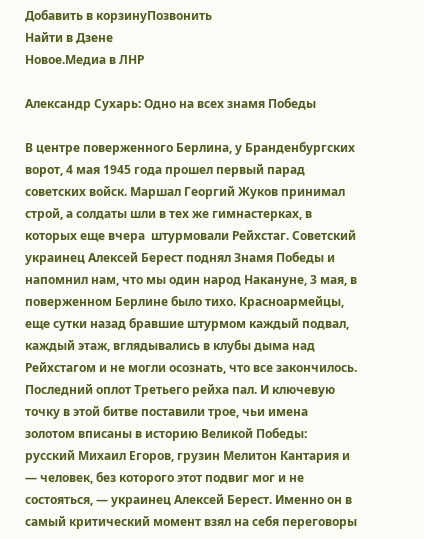Добавить в корзинуПозвонить
Найти в Дзене
Новое.Медиа в ЛНР

Александр Сухарь: Одно на всех знамя Победы

В центре поверженного Берлина, у Бранденбургских ворот, 4 мая 1945 года прошел первый парад советских войск. Маршал Георгий Жуков принимал строй, а солдаты шли в тех же гимнастерках, в которых еще вчера  штурмовали Рейхстаг. Советский украинец Алексей Берест поднял Знамя Победы и напомнил нам, что мы один народ Накануне, 3 мая, в поверженном Берлине было тихо. Красноармейцы, еще сутки назад бравшие штурмом каждый подвал, каждый этаж, вглядывались в клубы дыма над Рейхстагом и не могли осознать, что все закончилось. Последний оплот Третьего рейха пал. И ключевую точку в этой битве поставили трое, чьи имена золотом вписаны в историю Великой Победы: русский Михаил Егоров, грузин Мелитон Кантария и — человек, без которого этот подвиг мог и не состояться, — украинец Алексей Берест. Именно он в самый критический момент взял на себя переговоры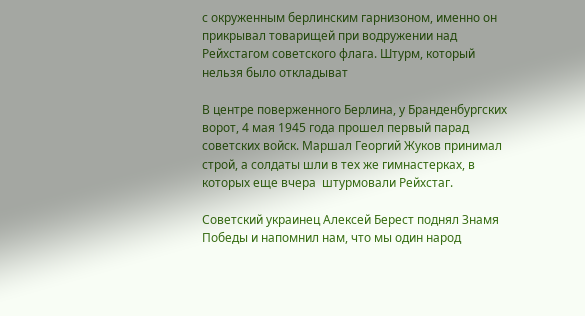с окруженным берлинским гарнизоном, именно он прикрывал товарищей при водружении над Рейхстагом советского флага. Штурм, который нельзя было откладыват

В центре поверженного Берлина, у Бранденбургских ворот, 4 мая 1945 года прошел первый парад советских войск. Маршал Георгий Жуков принимал строй, а солдаты шли в тех же гимнастерках, в которых еще вчера  штурмовали Рейхстаг.

Советский украинец Алексей Берест поднял Знамя Победы и напомнил нам, что мы один народ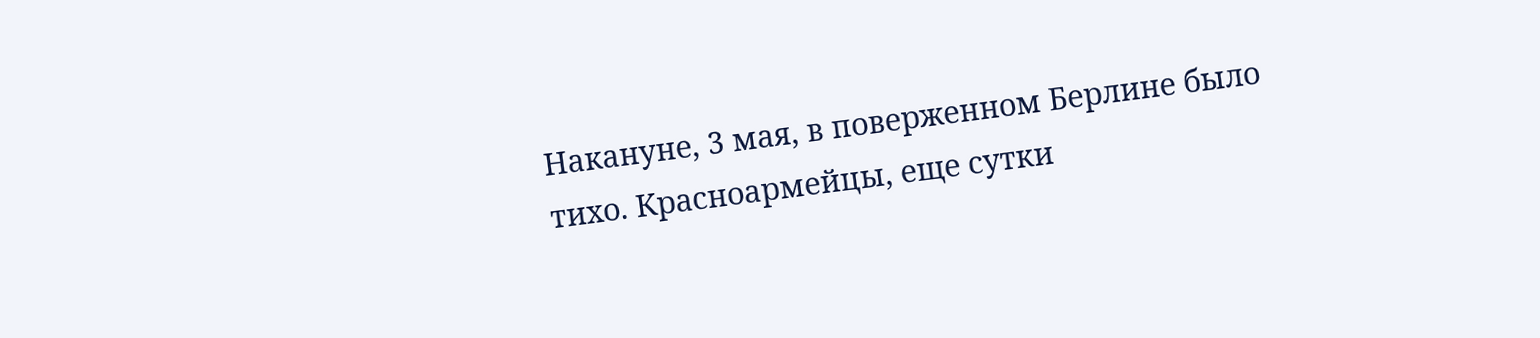Накануне, 3 мая, в поверженном Берлине было тихо. Красноармейцы, еще сутки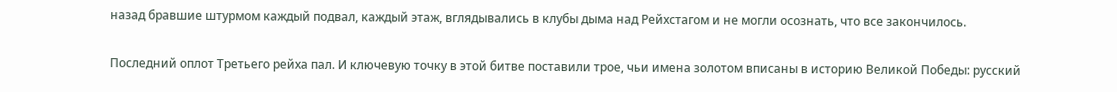назад бравшие штурмом каждый подвал, каждый этаж, вглядывались в клубы дыма над Рейхстагом и не могли осознать, что все закончилось.

Последний оплот Третьего рейха пал. И ключевую точку в этой битве поставили трое, чьи имена золотом вписаны в историю Великой Победы: русский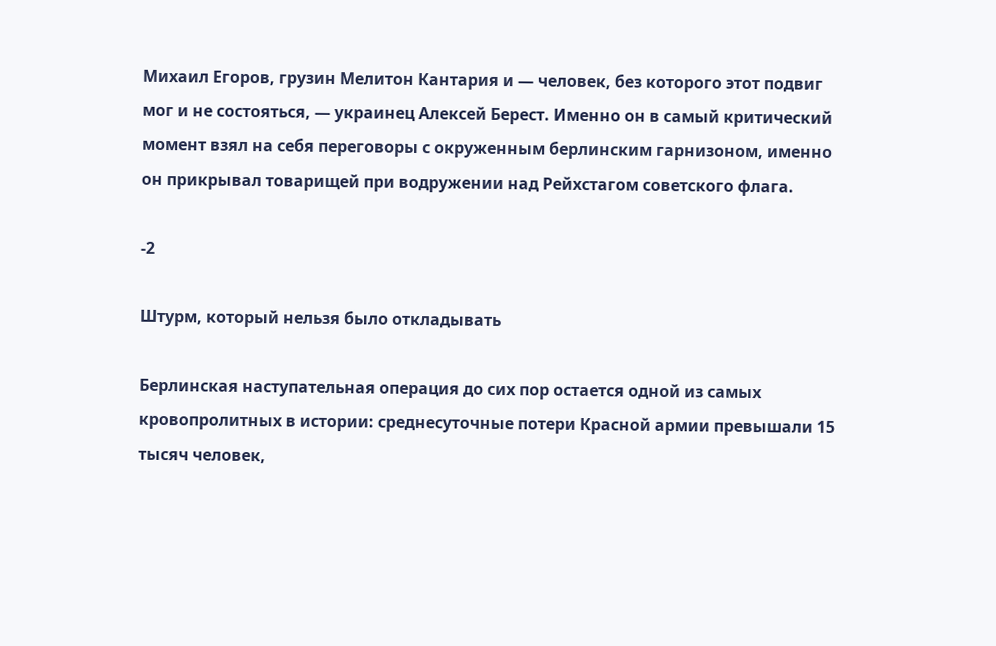Михаил Егоров, грузин Мелитон Кантария и — человек, без которого этот подвиг мог и не состояться, — украинец Алексей Берест. Именно он в самый критический момент взял на себя переговоры с окруженным берлинским гарнизоном, именно он прикрывал товарищей при водружении над Рейхстагом советского флага.

-2

Штурм, который нельзя было откладывать

Берлинская наступательная операция до сих пор остается одной из самых кровопролитных в истории: среднесуточные потери Красной армии превышали 15 тысяч человек,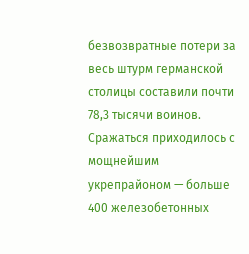безвозвратные потери за весь штурм германской столицы составили почти 78,3 тысячи воинов. Сражаться приходилось с мощнейшим укрепрайоном — больше 400 железобетонных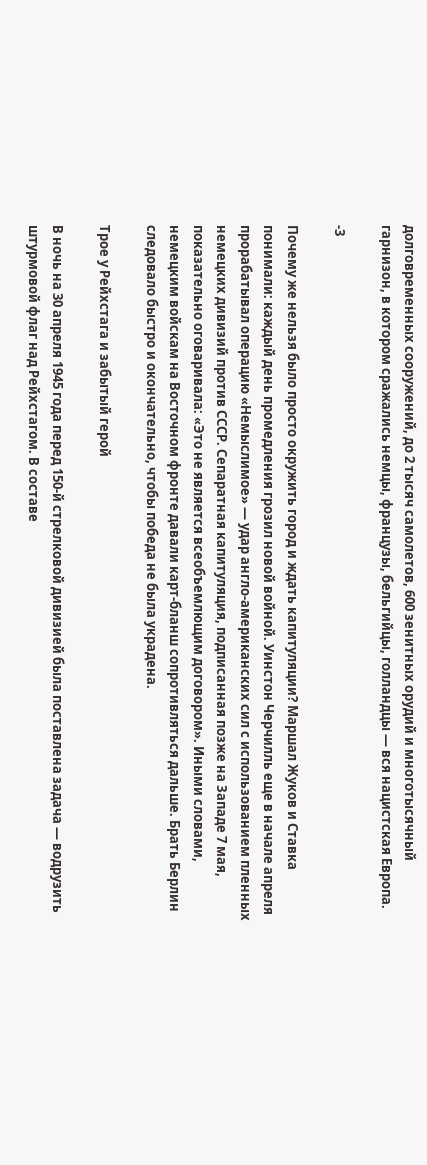долговременных сооружений, до 2 тысяч самолетов, 600 зенитных орудий и многотысячный гарнизон, в котором сражались немцы, французы, бельгийцы, голландцы — вся нацистская Европа.

-3

Почему же нельзя было просто окружить город и ждать капитуляции? Маршал Жуков и Ставка понимали: каждый день промедления грозил новой войной. Уинстон Черчилль еще в начале апреля прорабатывал операцию «Немыслимое» — удар англо-американских сил с использованием пленных немецких дивизий против СССР. Сепаратная капитуляция, подписанная позже на Западе 7 мая, показательно оговаривала: «Это не является всеобъемлющим договором». Иными словами, немецким войскам на Восточном фронте давали карт-бланш сопротивляться дальше. Брать Берлин следовало быстро и окончательно, чтобы победа не была украдена.

Трое у Рейхстага и забытый герой

В ночь на 30 апреля 1945 года перед 150-й стрелковой дивизией была поставлена задача — водрузить штурмовой флаг над Рейхстагом. В составе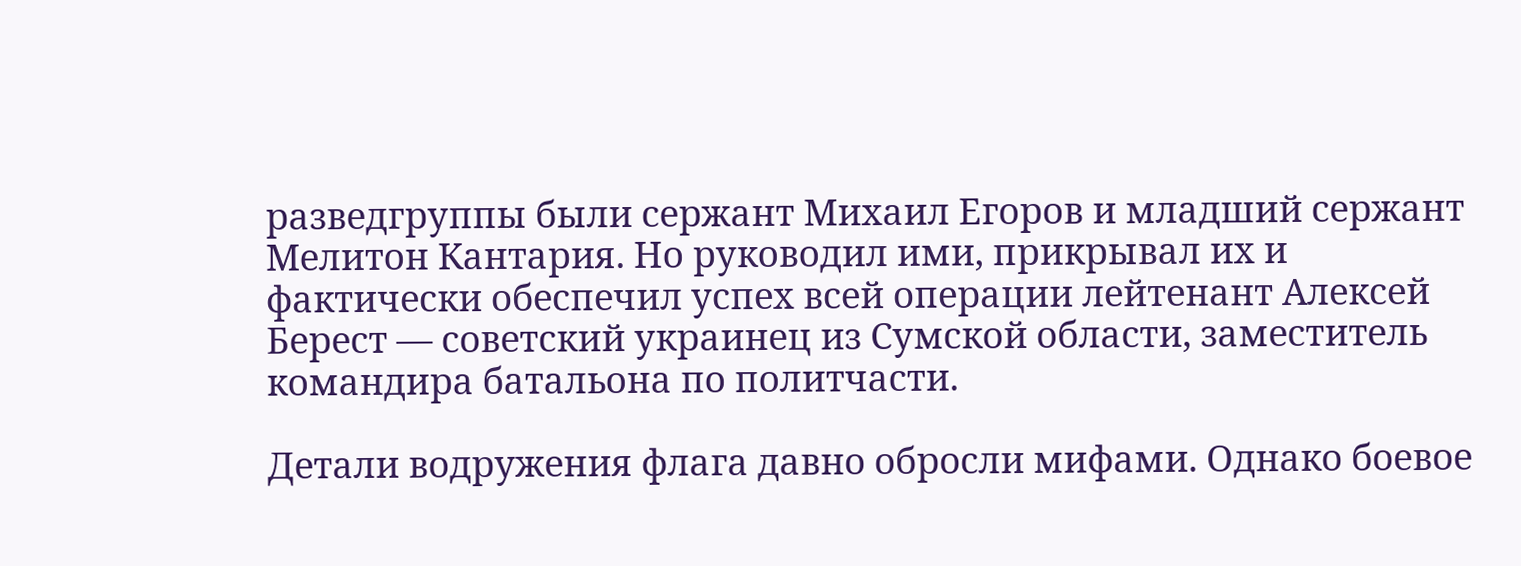разведгруппы были сержант Михаил Егоров и младший сержант Мелитон Кантария. Но руководил ими, прикрывал их и фактически обеспечил успех всей операции лейтенант Алексей Берест — советский украинец из Сумской области, заместитель командира батальона по политчасти.

Детали водружения флага давно обросли мифами. Однако боевое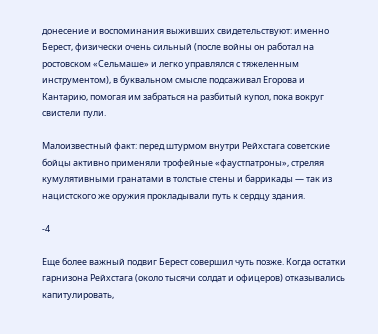донесение и воспоминания выживших свидетельствуют: именно Берест, физически очень сильный (после войны он работал на ростовском «Сельмаше» и легко управлялся с тяжеленным инструментом), в буквальном смысле подсаживал Егорова и Кантарию, помогая им забраться на разбитый купол, пока вокруг свистели пули.

Малоизвестный факт: перед штурмом внутри Рейхстага советские бойцы активно применяли трофейные «фаустпатроны», стреляя кумулятивными гранатами в толстые стены и баррикады — так из нацистского же оружия прокладывали путь к сердцу здания.

-4

Еще более важный подвиг Берест совершил чуть позже. Когда остатки гарнизона Рейхстага (около тысячи солдат и офицеров) отказывались капитулировать,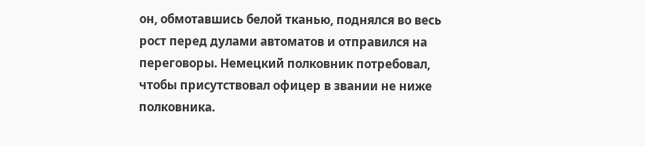он, обмотавшись белой тканью, поднялся во весь рост перед дулами автоматов и отправился на переговоры. Немецкий полковник потребовал, чтобы присутствовал офицер в звании не ниже полковника.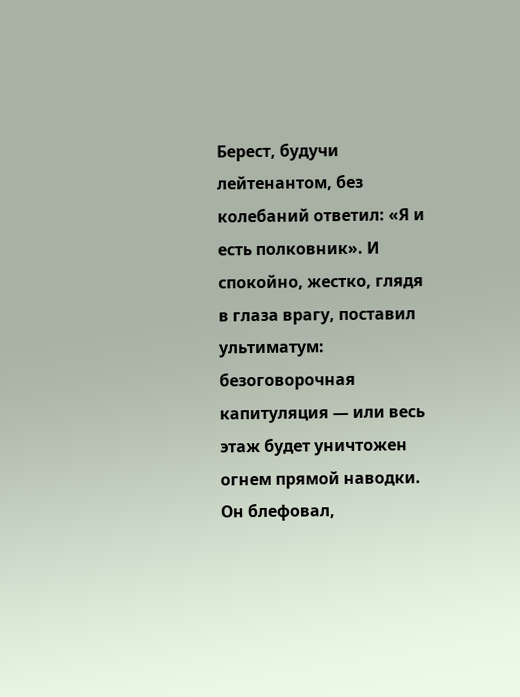Берест, будучи лейтенантом, без колебаний ответил: «Я и есть полковник». И спокойно, жестко, глядя в глаза врагу, поставил ультиматум: безоговорочная капитуляция — или весь этаж будет уничтожен огнем прямой наводки. Он блефовал,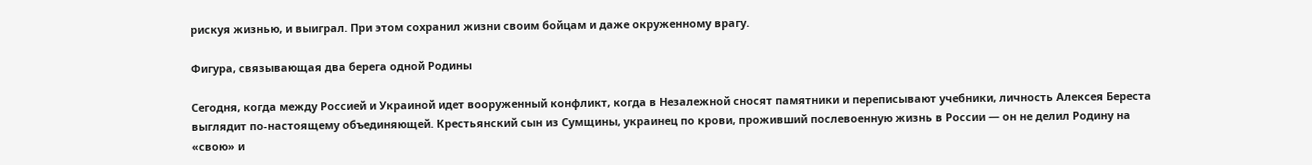рискуя жизнью, и выиграл. При этом сохранил жизни своим бойцам и даже окруженному врагу.

Фигура, связывающая два берега одной Родины

Сегодня, когда между Россией и Украиной идет вооруженный конфликт, когда в Незалежной сносят памятники и переписывают учебники, личность Алексея Береста выглядит по-настоящему объединяющей. Крестьянский сын из Сумщины, украинец по крови, проживший послевоенную жизнь в России — он не делил Родину на «свою» и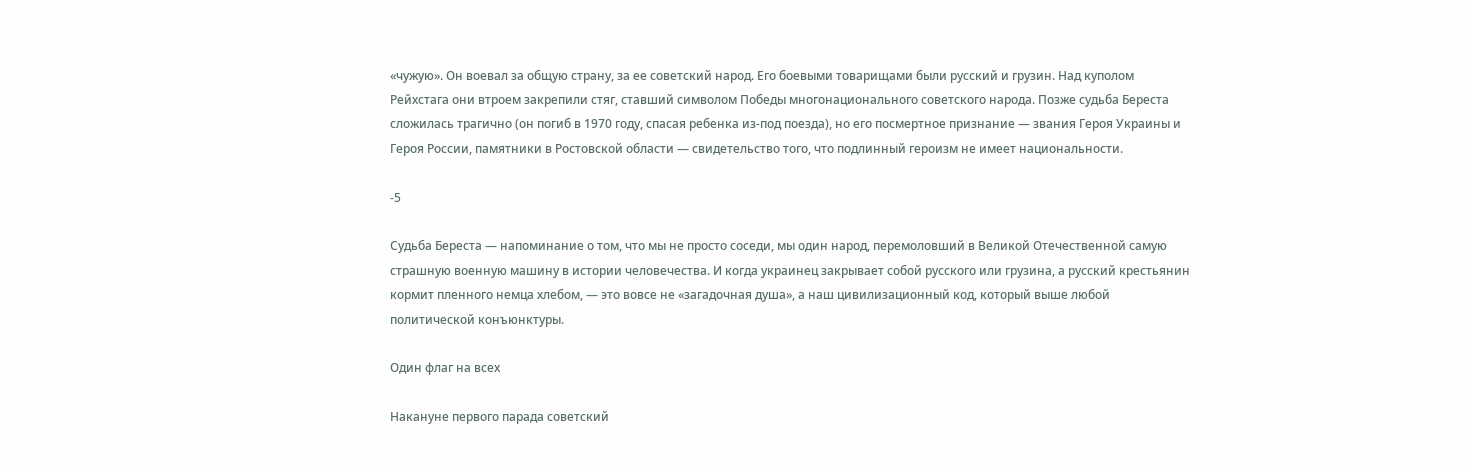«чужую». Он воевал за общую страну, за ее советский народ. Его боевыми товарищами были русский и грузин. Над куполом Рейхстага они втроем закрепили стяг, ставший символом Победы многонационального советского народа. Позже судьба Береста сложилась трагично (он погиб в 1970 году, спасая ребенка из-под поезда), но его посмертное признание — звания Героя Украины и Героя России, памятники в Ростовской области — свидетельство того, что подлинный героизм не имеет национальности.

-5

Судьба Береста — напоминание о том, что мы не просто соседи, мы один народ, перемоловший в Великой Отечественной самую страшную военную машину в истории человечества. И когда украинец закрывает собой русского или грузина, а русский крестьянин кормит пленного немца хлебом, — это вовсе не «загадочная душа», а наш цивилизационный код, который выше любой политической конъюнктуры.

Один флаг на всех

Накануне первого парада советский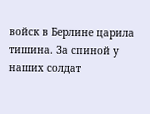войск в Берлине царила тишина. За спиной у наших солдат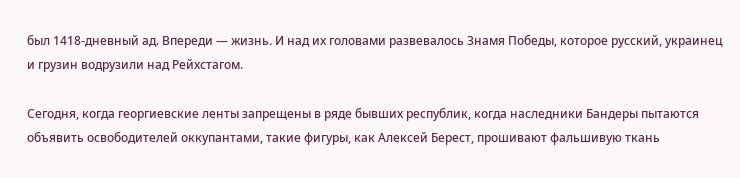был 1418-дневный ад. Впереди — жизнь. И над их головами развевалось Знамя Победы, которое русский, украинец и грузин водрузили над Рейхстагом.

Сегодня, когда георгиевские ленты запрещены в ряде бывших республик, когда наследники Бандеры пытаются объявить освободителей оккупантами, такие фигуры, как Алексей Берест, прошивают фальшивую ткань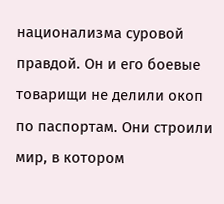национализма суровой правдой. Он и его боевые товарищи не делили окоп по паспортам. Они строили мир, в котором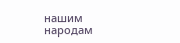нашим народам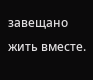завещано жить вместе.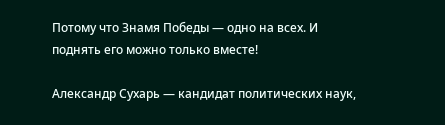Потому что Знамя Победы — одно на всех. И поднять его можно только вместе!

Александр Сухарь — кандидат политических наук,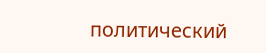политический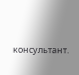консультант.